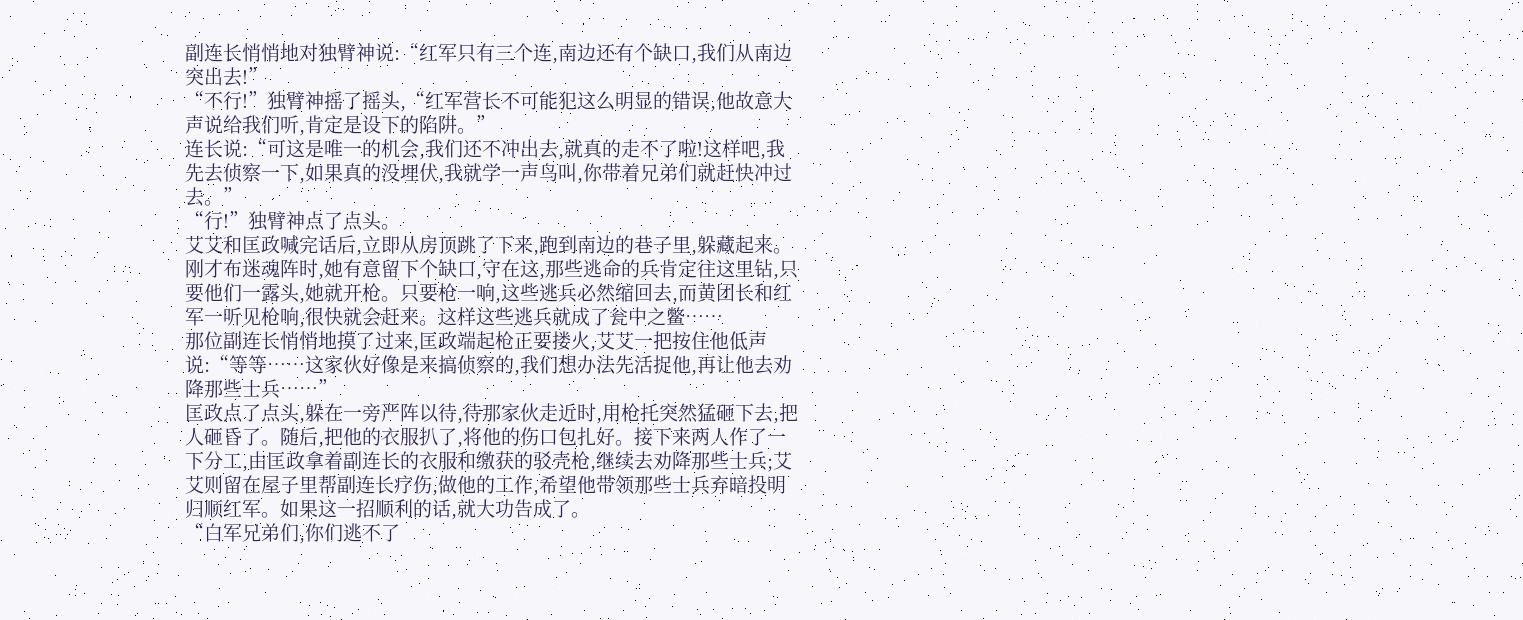副连长悄悄地对独臂神说:“红军只有三个连,南边还有个缺口,我们从南边突出去!”
“不行!”独臂神摇了摇头,“红军营长不可能犯这么明显的错误,他故意大声说给我们听,肯定是设下的陷阱。”
连长说:“可这是唯一的机会,我们还不冲出去,就真的走不了啦!这样吧,我先去侦察一下,如果真的没埋伏,我就学一声鸟叫,你带着兄弟们就赶快冲过去。”
“行!”独臂神点了点头。
艾艾和匡政喊完话后,立即从房顶跳了下来,跑到南边的巷子里,躲藏起来。刚才布迷魂阵时,她有意留下个缺口,守在这,那些逃命的兵肯定往这里钻,只要他们一露头,她就开枪。只要枪一响,这些逃兵必然缩回去,而黄团长和红军一听见枪响,很快就会赶来。这样这些逃兵就成了瓮中之鳖……
那位副连长悄悄地摸了过来,匡政端起枪正要搂火,艾艾一把按住他低声说:“等等……这家伙好像是来搞侦察的,我们想办法先活捉他,再让他去劝降那些士兵……”
匡政点了点头,躲在一旁严阵以待,待那家伙走近时,用枪托突然猛砸下去,把人砸昏了。随后,把他的衣服扒了,将他的伤口包扎好。接下来两人作了一下分工,由匡政拿着副连长的衣服和缴获的驳壳枪,继续去劝降那些士兵;艾艾则留在屋子里帮副连长疗伤,做他的工作,希望他带领那些士兵弃暗投明归顺红军。如果这一招顺利的话,就大功告成了。
“白军兄弟们,你们逃不了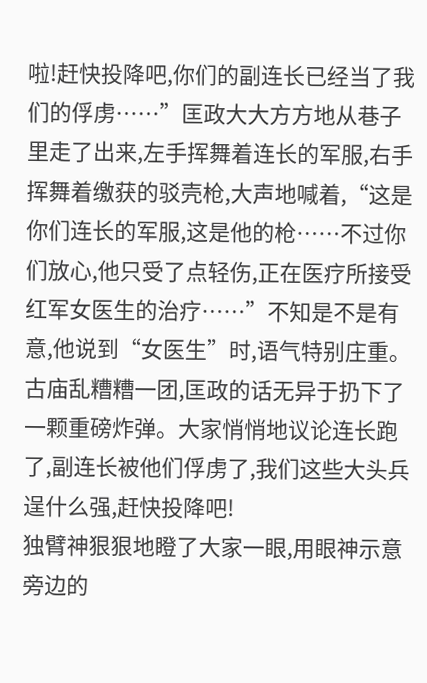啦!赶快投降吧,你们的副连长已经当了我们的俘虏……”匡政大大方方地从巷子里走了出来,左手挥舞着连长的军服,右手挥舞着缴获的驳壳枪,大声地喊着,“这是你们连长的军服,这是他的枪……不过你们放心,他只受了点轻伤,正在医疗所接受红军女医生的治疗……”不知是不是有意,他说到“女医生”时,语气特别庄重。
古庙乱糟糟一团,匡政的话无异于扔下了一颗重磅炸弹。大家悄悄地议论连长跑了,副连长被他们俘虏了,我们这些大头兵逞什么强,赶快投降吧!
独臂神狠狠地瞪了大家一眼,用眼神示意旁边的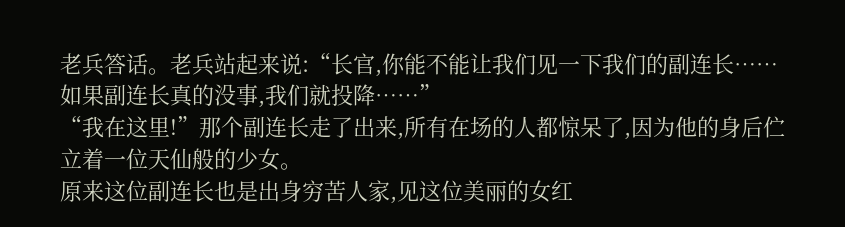老兵答话。老兵站起来说:“长官,你能不能让我们见一下我们的副连长……如果副连长真的没事,我们就投降……”
“我在这里!”那个副连长走了出来,所有在场的人都惊呆了,因为他的身后伫立着一位天仙般的少女。
原来这位副连长也是出身穷苦人家,见这位美丽的女红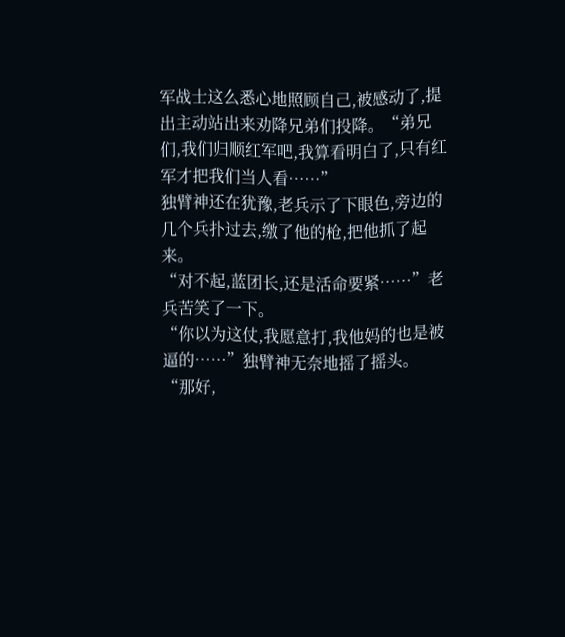军战士这么悉心地照顾自己,被感动了,提出主动站出来劝降兄弟们投降。“弟兄们,我们归顺红军吧,我算看明白了,只有红军才把我们当人看……”
独臂神还在犹豫,老兵示了下眼色,旁边的几个兵扑过去,缴了他的枪,把他抓了起来。
“对不起,蓝团长,还是活命要紧……”老兵苦笑了一下。
“你以为这仗,我愿意打,我他妈的也是被逼的……”独臂神无奈地摇了摇头。
“那好,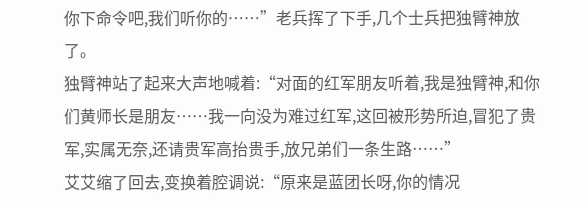你下命令吧,我们听你的……”老兵挥了下手,几个士兵把独臂神放了。
独臂神站了起来大声地喊着:“对面的红军朋友听着,我是独臂神,和你们黄师长是朋友……我一向没为难过红军,这回被形势所迫,冒犯了贵军,实属无奈,还请贵军高抬贵手,放兄弟们一条生路……”
艾艾缩了回去,变换着腔调说:“原来是蓝团长呀,你的情况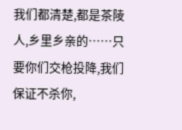我们都清楚,都是茶陵人,乡里乡亲的……只要你们交枪投降,我们保证不杀你,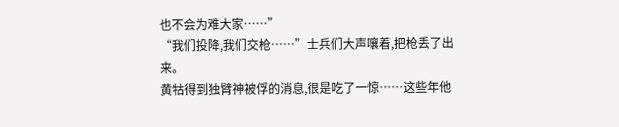也不会为难大家……”
“我们投降,我们交枪……”士兵们大声嚷着,把枪丢了出来。
黄牯得到独臂神被俘的消息,很是吃了一惊……这些年他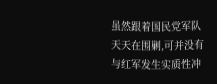虽然跟着国民党军队天天在围剿,可并没有与红军发生实质性冲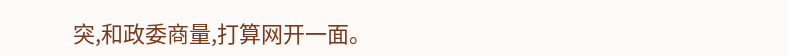突,和政委商量,打算网开一面。